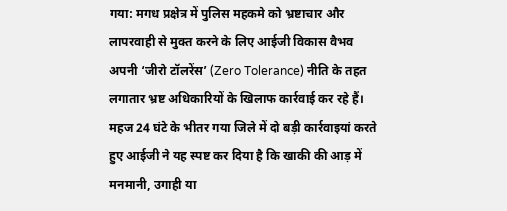गया: मगध प्रक्षेत्र में पुलिस महकमे को भ्रष्टाचार और लापरवाही से मुक्त करने के लिए आईजी विकास वैभव अपनी ‘जीरो टॉलरेंस’ (Zero Tolerance) नीति के तहत लगातार भ्रष्ट अधिकारियों के खिलाफ कार्रवाई कर रहे हैं। महज 24 घंटे के भीतर गया जिले में दो बड़ी कार्रवाइयां करते हुए आईजी ने यह स्पष्ट कर दिया है कि खाकी की आड़ में मनमानी, उगाही या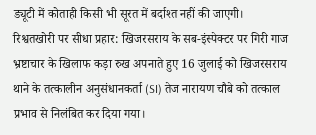ड्यूटी में कोताही किसी भी सूरत में बर्दाश्त नहीं की जाएगी।
रिश्वतखोरी पर सीधा प्रहार: खिजरसराय के सब-इंस्पेक्टर पर गिरी गाज
भ्रष्टाचार के खिलाफ कड़ा रुख अपनाते हुए 16 जुलाई को खिजरसराय थाने के तत्कालीन अनुसंधानकर्ता (SI) तेज नारायण चौबे को तत्काल प्रभाव से निलंबित कर दिया गया।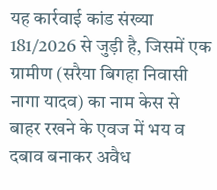यह कार्रवाई कांड संख्या 181/2026 से जुड़ी है, जिसमें एक ग्रामीण (सरैया बिगहा निवासी नागा यादव) का नाम केस से बाहर रखने के एवज में भय व दबाव बनाकर अवैध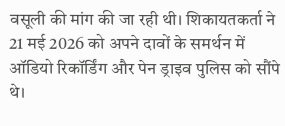वसूली की मांग की जा रही थी। शिकायतकर्ता ने 21 मई 2026 को अपने दावों के समर्थन में ऑडियो रिकॉर्डिंग और पेन ड्राइव पुलिस को सौंपे थे।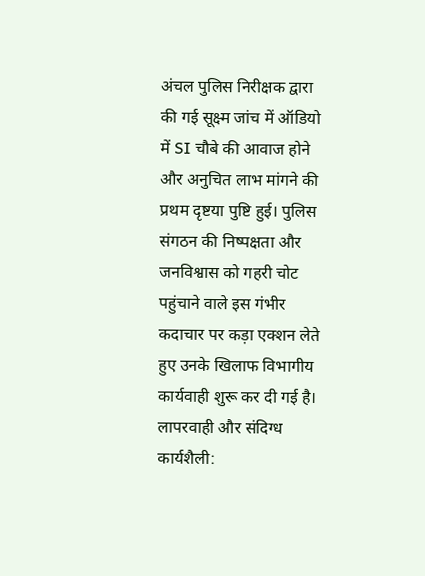अंचल पुलिस निरीक्षक द्वारा की गई सूक्ष्म जांच में ऑडियो में SI चौबे की आवाज होने और अनुचित लाभ मांगने की प्रथम दृष्टया पुष्टि हुई। पुलिस संगठन की निष्पक्षता और जनविश्वास को गहरी चोट पहुंचाने वाले इस गंभीर कदाचार पर कड़ा एक्शन लेते हुए उनके खिलाफ विभागीय कार्यवाही शुरू कर दी गई है।
लापरवाही और संदिग्ध कार्यशैली: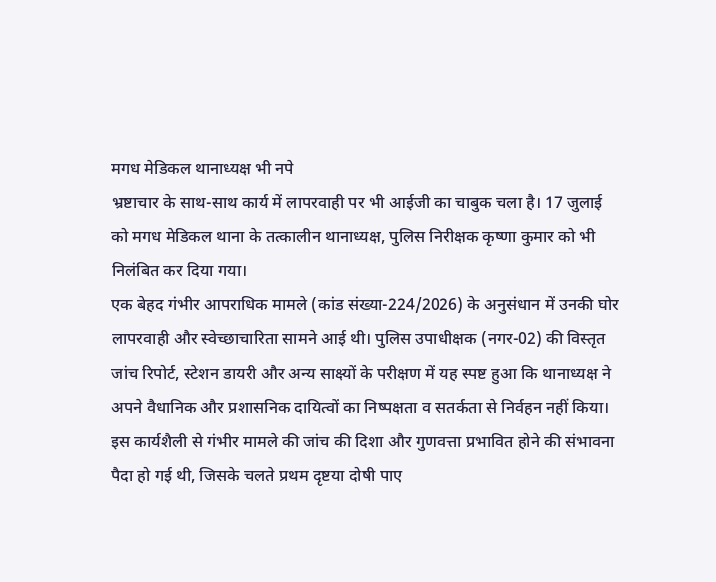मगध मेडिकल थानाध्यक्ष भी नपे
भ्रष्टाचार के साथ-साथ कार्य में लापरवाही पर भी आईजी का चाबुक चला है। 17 जुलाई को मगध मेडिकल थाना के तत्कालीन थानाध्यक्ष, पुलिस निरीक्षक कृष्णा कुमार को भी निलंबित कर दिया गया।
एक बेहद गंभीर आपराधिक मामले (कांड संख्या-224/2026) के अनुसंधान में उनकी घोर लापरवाही और स्वेच्छाचारिता सामने आई थी। पुलिस उपाधीक्षक (नगर-02) की विस्तृत जांच रिपोर्ट, स्टेशन डायरी और अन्य साक्ष्यों के परीक्षण में यह स्पष्ट हुआ कि थानाध्यक्ष ने अपने वैधानिक और प्रशासनिक दायित्वों का निष्पक्षता व सतर्कता से निर्वहन नहीं किया। इस कार्यशैली से गंभीर मामले की जांच की दिशा और गुणवत्ता प्रभावित होने की संभावना पैदा हो गई थी, जिसके चलते प्रथम दृष्टया दोषी पाए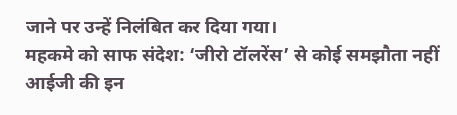जाने पर उन्हें निलंबित कर दिया गया।
महकमे को साफ संदेश: ‘जीरो टॉलरेंस’ से कोई समझौता नहीं
आईजी की इन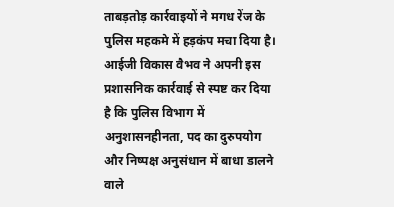ताबड़तोड़ कार्रवाइयों ने मगध रेंज के पुलिस महकमे में हड़कंप मचा दिया है। आईजी विकास वैभव ने अपनी इस प्रशासनिक कार्रवाई से स्पष्ट कर दिया है कि पुलिस विभाग में अनुशासनहीनता, पद का दुरुपयोग और निष्पक्ष अनुसंधान में बाधा डालने वाले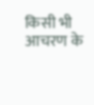किसी भी आचरण के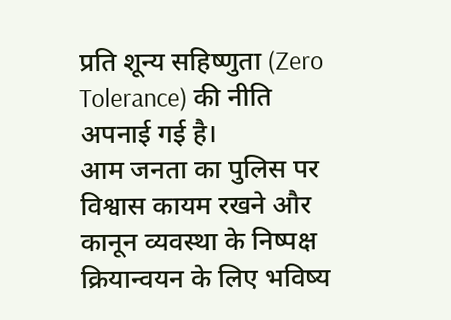प्रति शून्य सहिष्णुता (Zero Tolerance) की नीति अपनाई गई है।
आम जनता का पुलिस पर विश्वास कायम रखने और कानून व्यवस्था के निष्पक्ष क्रियान्वयन के लिए भविष्य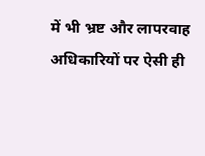में भी भ्रष्ट और लापरवाह अधिकारियों पर ऐसी ही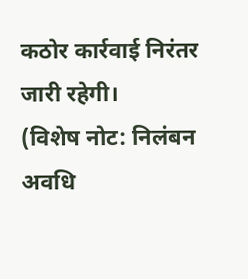कठोर कार्रवाई निरंतर जारी रहेगी।
(विशेष नोट: निलंबन अवधि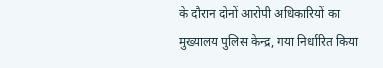के दौरान दोनों आरोपी अधिकारियों का मुख्यालय पुलिस केन्द्र, गया निर्धारित किया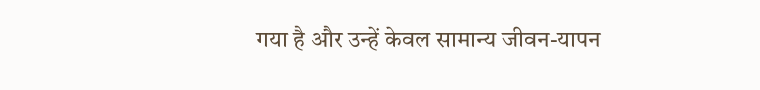गया है और उन्हें केवल सामान्य जीवन-यापन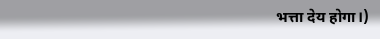भत्ता देय होगा।)